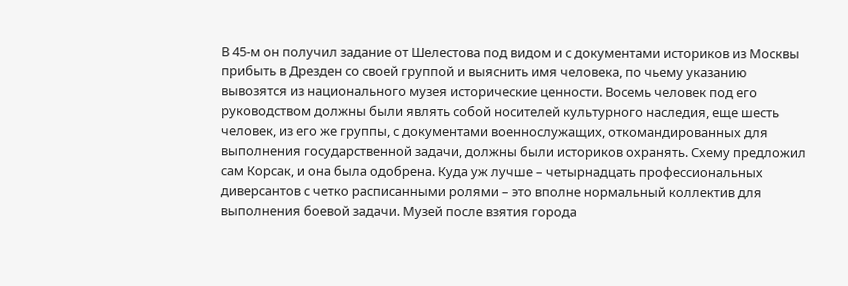В 45-м он получил задание от Шелестова под видом и с документами историков из Москвы прибыть в Дрезден со своей группой и выяснить имя человека, по чьему указанию вывозятся из национального музея исторические ценности. Восемь человек под его руководством должны были являть собой носителей культурного наследия, еще шесть человек, из его же группы, с документами военнослужащих, откомандированных для выполнения государственной задачи, должны были историков охранять. Схему предложил сам Корсак, и она была одобрена. Куда уж лучше – четырнадцать профессиональных диверсантов с четко расписанными ролями – это вполне нормальный коллектив для выполнения боевой задачи. Музей после взятия города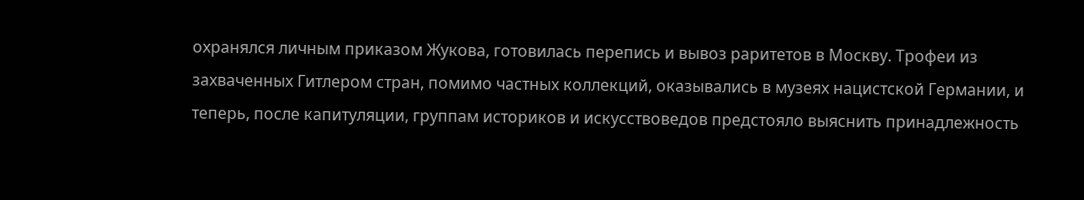охранялся личным приказом Жукова, готовилась перепись и вывоз раритетов в Москву. Трофеи из захваченных Гитлером стран, помимо частных коллекций, оказывались в музеях нацистской Германии, и теперь, после капитуляции, группам историков и искусствоведов предстояло выяснить принадлежность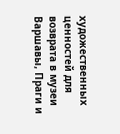художественных ценностей для возврата в музеи Варшавы, Праги и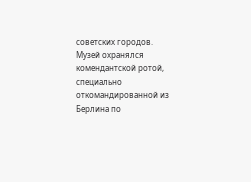советских городов.
Музей охранялся комендантской ротой, специально откомандированной из Берлина по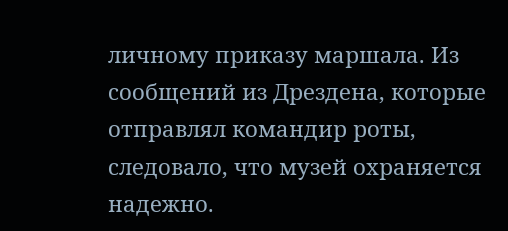личному приказу маршала. Из сообщений из Дрездена, которые отправлял командир роты, следовало, что музей охраняется надежно.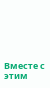Вместе с этим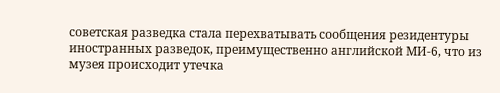советская разведка стала перехватывать сообщения резидентуры иностранных разведок, преимущественно английской МИ-6, что из музея происходит утечка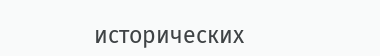исторических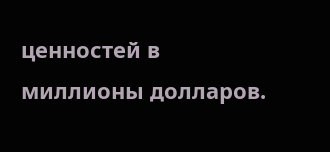ценностей в миллионы долларов.